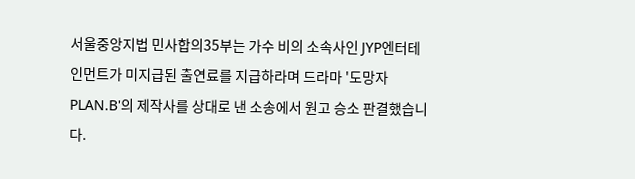서울중앙지법 민사합의35부는 가수 비의 소속사인 JYP엔터테인먼트가 미지급된 출연료를 지급하라며 드라마 '도망자 PLAN.B'의 제작사를 상대로 낸 소송에서 원고 승소 판결했습니다.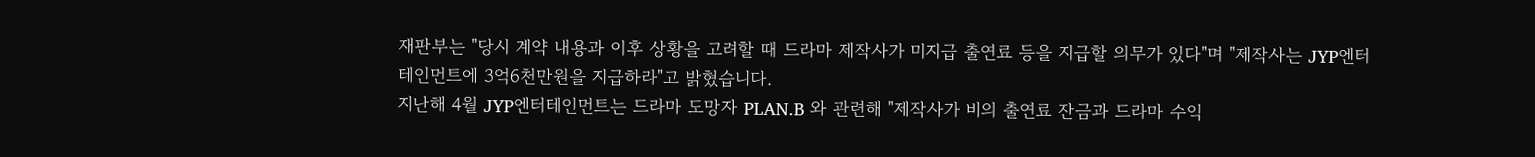재판부는 "당시 계약 내용과 이후 상황을 고려할 때 드라마 제작사가 미지급 출연료 등을 지급할 의무가 있다"며 "제작사는 JYP엔터테인먼트에 3억6천만원을 지급하라"고 밝혔습니다.
지난해 4월 JYP엔터테인먼트는 드라마 도망자 PLAN.B 와 관련해 "제작사가 비의 출연료 잔금과 드라마 수익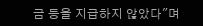금 등을 지급하지 않았다"며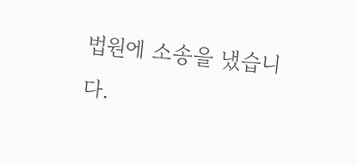법원에 소송을 냈습니다.